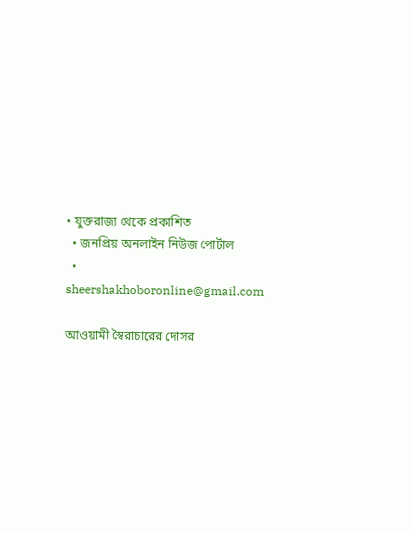• যুক্তরাজ্য থেকে প্রকাশিত
  • জনপ্রিয় অনলাইন নিউজ পোর্টাল
  • sheershakhoboronline@gmail.com

আওয়ামী স্বৈরাচারের দোসর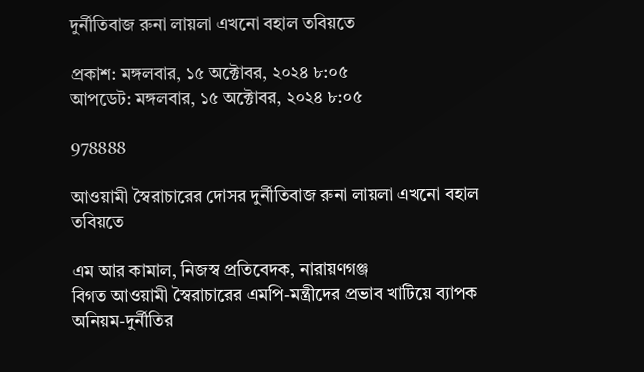দুর্নীতিবাজ রুনা লায়লা এখনো বহাল তবিয়তে

প্রকাশ: মঙ্গলবার, ১৫ অক্টোবর, ২০২৪ ৮:০৫
আপডেট: মঙ্গলবার, ১৫ অক্টোবর, ২০২৪ ৮:০৫

978888

আওয়ামী স্বৈরাচারের দোসর দুর্নীতিবাজ রুনা লায়লা এখনো বহাল তবিয়তে

এম আর কামাল, নিজস্ব প্রতিবেদক, নারায়ণগঞ্জ
বিগত আওয়ামী স্বৈরাচারের এমপি-মন্ত্রীদের প্রভাব খাটিয়ে ব্যাপক অনিয়ম-দুর্নীতির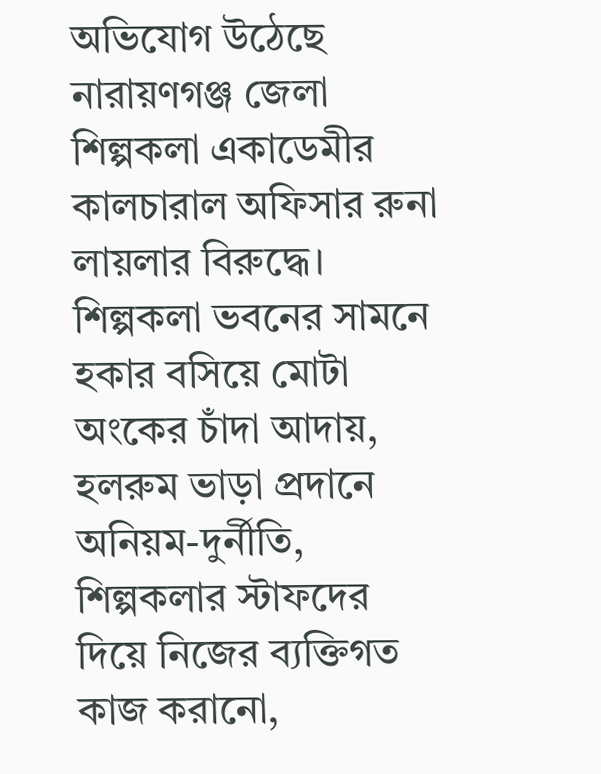অভিযোগ উঠেছে নারায়ণগঞ্জ জেলা শিল্পকলা একাডেমীর কালচারাল অফিসার রুনা লায়লার বিরুদ্ধে।
শিল্পকলা ভবনের সামনে হকার বসিয়ে মোটা অংকের চাঁদা আদায়, হলরুম ভাড়া প্রদানে অনিয়ম-দুর্নীতি, শিল্পকলার স্টাফদের দিয়ে নিজের ব্যক্তিগত কাজ করানো,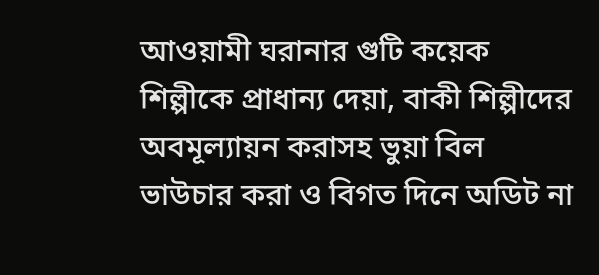আওয়ামী ঘরানার গুটি কয়েক শিল্পীকে প্রাধান্য দেয়া, বাকী শিল্পীদের অবমূল্যায়ন করাসহ ভুয়া বিল ভাউচার করা ও বিগত দিনে অডিট না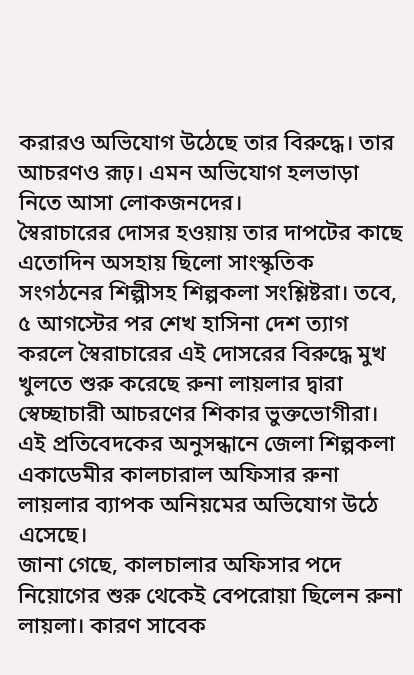করারও অভিযোগ উঠেছে তার বিরুদ্ধে। তার আচরণও রূঢ়। এমন অভিযোগ হলভাড়া নিতে আসা লোকজনদের।
স্বৈরাচারের দোসর হওয়ায় তার দাপটের কাছে এতোদিন অসহায় ছিলো সাংস্কৃতিক সংগঠনের শিল্পীসহ শিল্পকলা সংশ্লিষ্টরা। তবে, ৫ আগস্টের পর শেখ হাসিনা দেশ ত্যাগ করলে স্বৈরাচারের এই দোসরের বিরুদ্ধে মুখ খুলতে শুরু করেছে রুনা লায়লার দ্বারা স্বেচ্ছাচারী আচরণের শিকার ভুক্তভোগীরা। এই প্রতিবেদকের অনুসন্ধানে জেলা শিল্পকলা একাডেমীর কালচারাল অফিসার রুনা লায়লার ব্যাপক অনিয়মের অভিযোগ উঠে এসেছে।
জানা গেছে, কালচালার অফিসার পদে নিয়োগের শুরু থেকেই বেপরোয়া ছিলেন রুনা লায়লা। কারণ সাবেক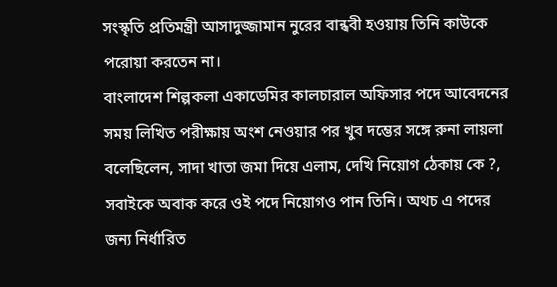সংস্কৃতি প্রতিমন্ত্রী আসাদুজ্জামান নুরের বান্ধবী হওয়ায় তিনি কাউকে পরোয়া করতেন না।
বাংলাদেশ শিল্পকলা একাডেমির কালচারাল অফিসার পদে আবেদনের সময় লিখিত পরীক্ষায় অংশ নেওয়ার পর খুব দম্ভের সঙ্গে রুনা লায়লা বলেছিলেন, সাদা খাতা জমা দিয়ে এলাম, দেখি নিয়োগ ঠেকায় কে ?, সবাইকে অবাক করে ওই পদে নিয়োগও পান তিনি। অথচ এ পদের জন্য নির্ধারিত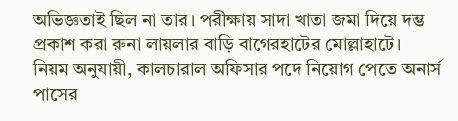অভিজ্ঞতাই ছিল না তার। পরীক্ষায় সাদা খাতা জমা দিয়ে দম্ভ প্রকাশ করা রুনা লায়লার বাড়ি বাগেরহাটের মোল্লাহাটে।
নিয়ম অনুযায়ী, কালচারাল অফিসার পদে নিয়োগ পেতে অনার্স পাসের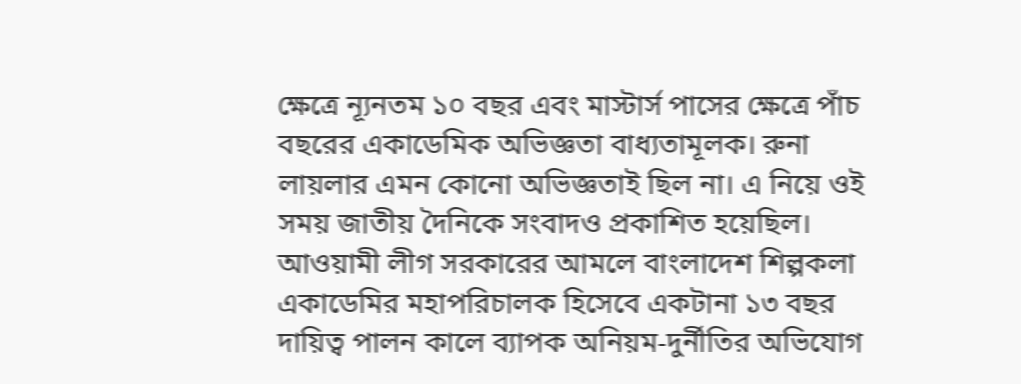ক্ষেত্রে ন্যূনতম ১০ বছর এবং মাস্টার্স পাসের ক্ষেত্রে পাঁচ বছরের একাডেমিক অভিজ্ঞতা বাধ্যতামূলক। রুনা লায়লার এমন কোনো অভিজ্ঞতাই ছিল না। এ নিয়ে ওই সময় জাতীয় দৈনিকে সংবাদও প্রকাশিত হয়েছিল।
আওয়ামী লীগ সরকারের আমলে বাংলাদেশ শিল্পকলা একাডেমির মহাপরিচালক হিসেবে একটানা ১৩ বছর দায়িত্ব পালন কালে ব্যাপক অনিয়ম-দুর্নীতির অভিযোগ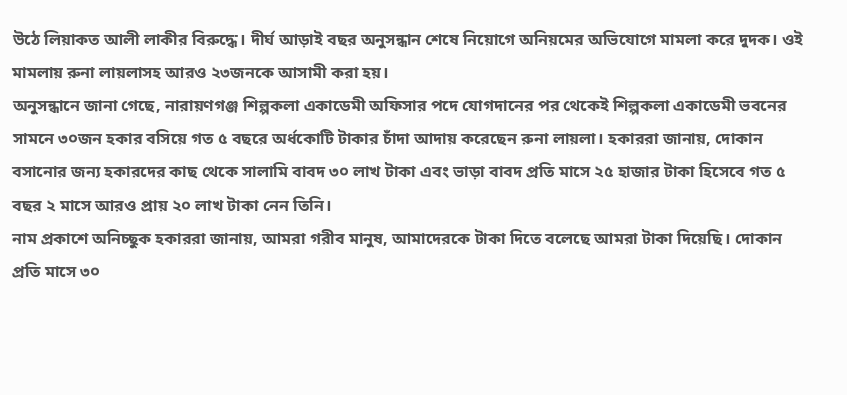উঠে লিয়াকত আলী লাকীর বিরুদ্ধে। দীর্ঘ আড়াই বছর অনুসন্ধান শেষে নিয়োগে অনিয়মের অভিযোগে মামলা করে দুদক। ওই মামলায় রুনা লায়লাসহ আরও ২৩জনকে আসামী করা হয়।
অনুসন্ধানে জানা গেছে, নারায়ণগঞ্জ শিল্পকলা একাডেমী অফিসার পদে যোগদানের পর থেকেই শিল্পকলা একাডেমী ভবনের সামনে ৩০জন হকার বসিয়ে গত ৫ বছরে অর্ধকোটি টাকার চাঁদা আদায় করেছেন রুনা লায়লা। হকাররা জানায়, দোকান বসানোর জন্য হকারদের কাছ থেকে সালামি বাবদ ৩০ লাখ টাকা এবং ভাড়া বাবদ প্রতি মাসে ২৫ হাজার টাকা হিসেবে গত ৫ বছর ২ মাসে আরও প্রায় ২০ লাখ টাকা নেন তিনি।
নাম প্রকাশে অনিচ্ছুক হকাররা জানায়, আমরা গরীব মানুষ, আমাদেরকে টাকা দিতে বলেছে আমরা টাকা দিয়েছি। দোকান প্রতি মাসে ৩০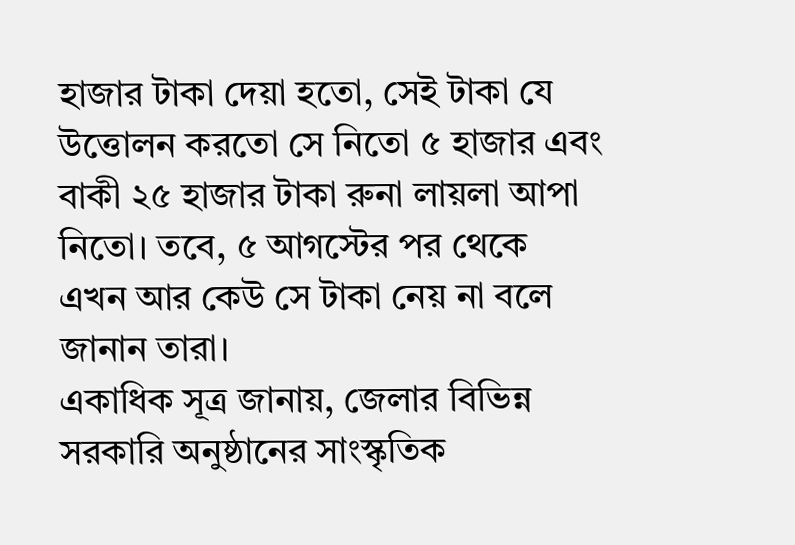হাজার টাকা দেয়া হতো, সেই টাকা যে উত্তোলন করতো সে নিতো ৫ হাজার এবং বাকী ২৫ হাজার টাকা রুনা লায়লা আপা নিতো। তবে, ৫ আগস্টের পর থেকে এখন আর কেউ সে টাকা নেয় না বলে জানান তারা।
একাধিক সূত্র জানায়, জেলার বিভিন্ন সরকারি অনুষ্ঠানের সাংস্কৃতিক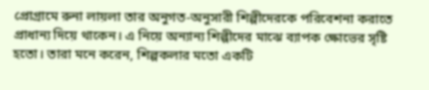প্রোগ্রামে রুনা লায়লা তার অনুগত-অনুসারী শিল্পীদেরকে পরিবেশনা করাতে প্রাধান্য দিয়ে থাকেন। এ নিয়ে অন্যান্য শিল্পীদের মাঝে ব্যাপক ক্ষোভের সৃষ্টি হতো। তারা মনে করেন, শিল্পকলার মতো একটি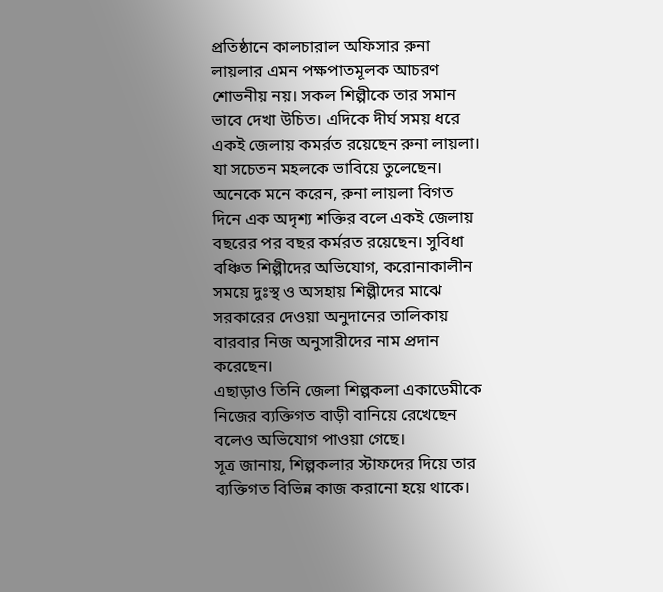প্রতিষ্ঠানে কালচারাল অফিসার রুনা লায়লার এমন পক্ষপাতমূলক আচরণ শোভনীয় নয়। সকল শিল্পীকে তার সমান ভাবে দেখা উচিত। এদিকে দীর্ঘ সময় ধরে একই জেলায় কমর্রত রয়েছেন রুনা লায়লা। যা সচেতন মহলকে ভাবিয়ে তুলেছেন।
অনেকে মনে করেন, রুনা লায়লা বিগত দিনে এক অদৃশ্য শক্তির বলে একই জেলায় বছরের পর বছর কর্মরত রয়েছেন। সুবিধা বঞ্চিত শিল্পীদের অভিযোগ, করোনাকালীন সময়ে দুঃস্থ ও অসহায় শিল্পীদের মাঝে সরকারের দেওয়া অনুদানের তালিকায় বারবার নিজ অনুসারীদের নাম প্রদান করেছেন।
এছাড়াও তিনি জেলা শিল্পকলা একাডেমীকে নিজের ব্যক্তিগত বাড়ী বানিয়ে রেখেছেন বলেও অভিযোগ পাওয়া গেছে।
সূত্র জানায়, শিল্পকলার স্টাফদের দিয়ে তার ব্যক্তিগত বিভিন্ন কাজ করানো হয়ে থাকে।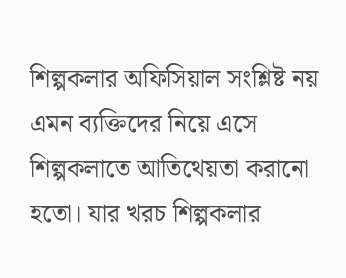শিল্পকলার অফিসিয়াল সংশ্লিষ্ট নয় এমন ব্যক্তিদের নিয়ে এসে শিল্পকলাতে আতিথেয়তা করানো হতো। যার খরচ শিল্পকলার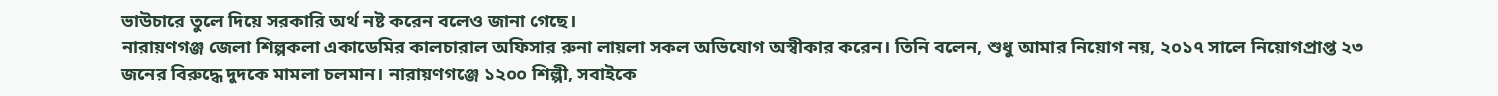ভাউচারে তুলে দিয়ে সরকারি অর্থ নষ্ট করেন বলেও জানা গেছে।
নারায়ণগঞ্জ জেলা শিল্পকলা একাডেমির কালচারাল অফিসার রুনা লায়লা সকল অভিযোগ অস্বীকার করেন। তিনি বলেন, শুধু আমার নিয়োগ নয়, ২০১৭ সালে নিয়োগপ্রাপ্ত ২৩ জনের বিরুদ্ধে দুদকে মামলা চলমান। নারায়ণগঞ্জে ১২০০ শিল্পী, সবাইকে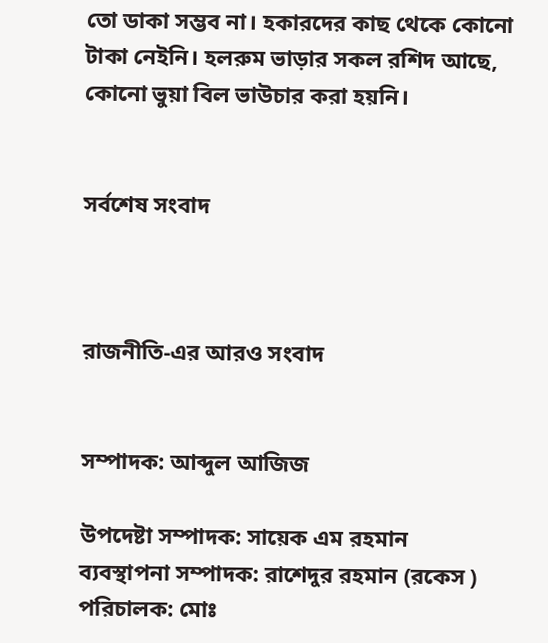তো ডাকা সম্ভব না। হকারদের কাছ থেকে কোনো টাকা নেইনি। হলরুম ভাড়ার সকল রশিদ আছে, কোনো ভুয়া বিল ভাউচার করা হয়নি।


সর্বশেষ সংবাদ



রাজনীতি-এর আরও সংবাদ


সম্পাদক: আব্দুল আজিজ

উপদেষ্টা সম্পাদক: সায়েক এম রহমান
ব্যবস্থাপনা সম্পাদক: রাশেদুর রহমান (রকেস )
পরিচালক: মোঃ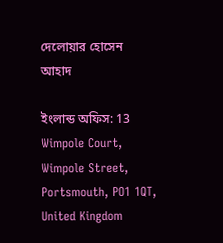দেলোয়ার হোসেন আহাদ

ইংলান্ড অফিস: 13 Wimpole Court, Wimpole Street, Portsmouth, PO1 1QT, United Kingdom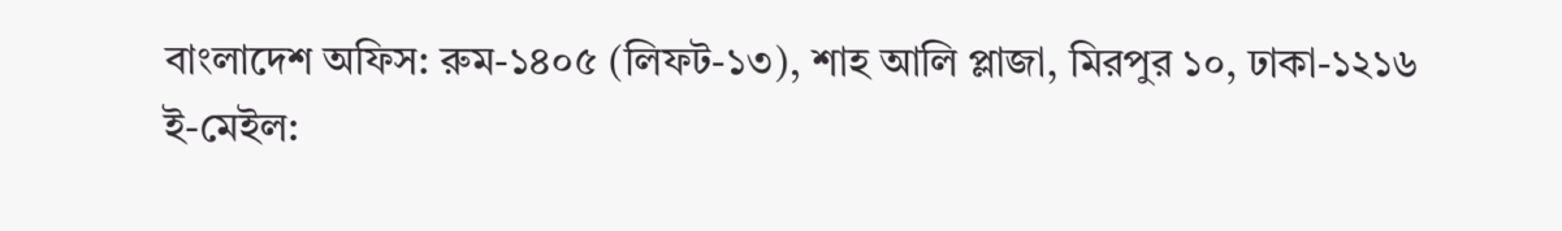বাংলাদেশ অফিস: রুম-১৪০৫ (লিফট-১৩), শাহ আলি প্লাজা, মিরপুর ১০, ঢাকা-১২১৬
ই-মেইল: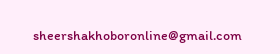sheershakhoboronline@gmail.com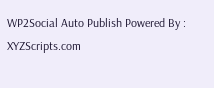WP2Social Auto Publish Powered By : XYZScripts.com